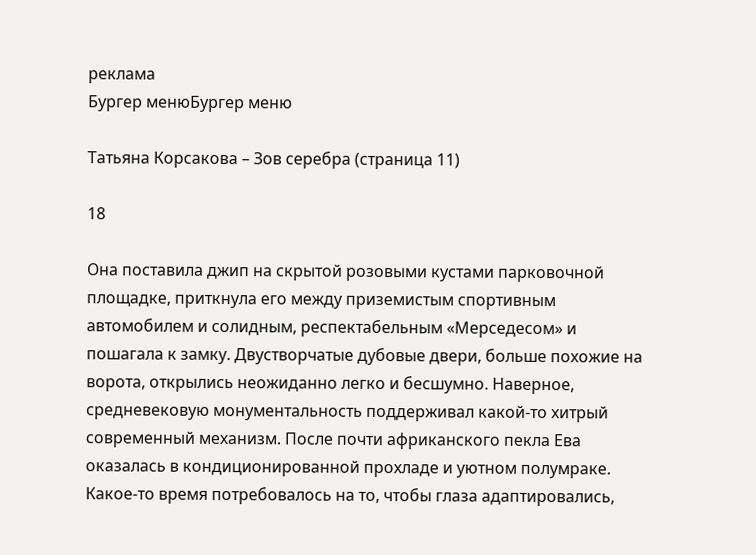реклама
Бургер менюБургер меню

Татьяна Корсакова – Зов серебра (страница 11)

18

Она поставила джип на скрытой розовыми кустами парковочной площадке, приткнула его между приземистым спортивным автомобилем и солидным, респектабельным «Мерседесом» и пошагала к замку. Двустворчатые дубовые двери, больше похожие на ворота, открылись неожиданно легко и бесшумно. Наверное, средневековую монументальность поддерживал какой-то хитрый современный механизм. После почти африканского пекла Ева оказалась в кондиционированной прохладе и уютном полумраке. Какое-то время потребовалось на то, чтобы глаза адаптировались,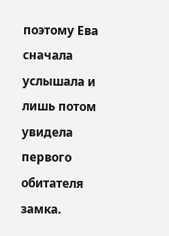поэтому Ева сначала услышала и лишь потом увидела первого обитателя замка.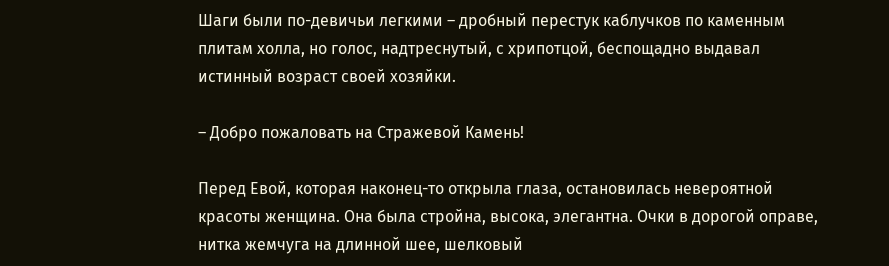Шаги были по-девичьи легкими – дробный перестук каблучков по каменным плитам холла, но голос, надтреснутый, с хрипотцой, беспощадно выдавал истинный возраст своей хозяйки.

– Добро пожаловать на Стражевой Камень!

Перед Евой, которая наконец-то открыла глаза, остановилась невероятной красоты женщина. Она была стройна, высока, элегантна. Очки в дорогой оправе, нитка жемчуга на длинной шее, шелковый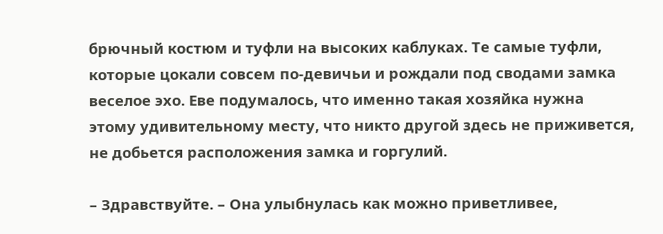брючный костюм и туфли на высоких каблуках. Те самые туфли, которые цокали совсем по-девичьи и рождали под сводами замка веселое эхо. Еве подумалось, что именно такая хозяйка нужна этому удивительному месту, что никто другой здесь не приживется, не добьется расположения замка и горгулий.

– Здравствуйте. – Она улыбнулась как можно приветливее,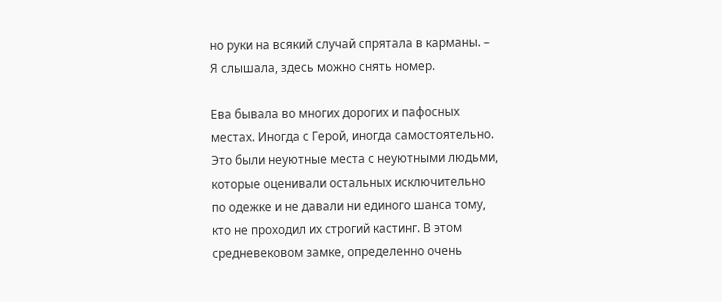но руки на всякий случай спрятала в карманы. – Я слышала, здесь можно снять номер.

Ева бывала во многих дорогих и пафосных местах. Иногда с Герой, иногда самостоятельно. Это были неуютные места с неуютными людьми, которые оценивали остальных исключительно по одежке и не давали ни единого шанса тому, кто не проходил их строгий кастинг. В этом средневековом замке, определенно очень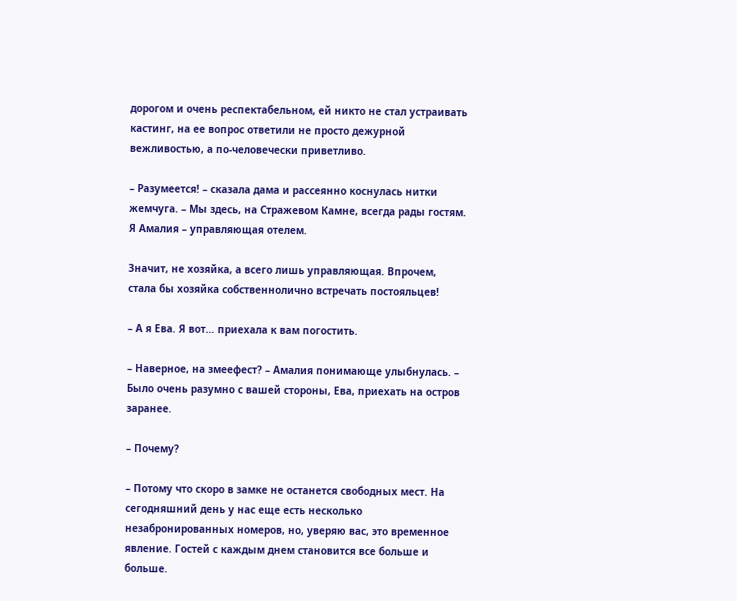дорогом и очень респектабельном, ей никто не стал устраивать кастинг, на ее вопрос ответили не просто дежурной вежливостью, а по-человечески приветливо.

– Разумеется! – сказала дама и рассеянно коснулась нитки жемчуга. – Мы здесь, на Стражевом Камне, всегда рады гостям. Я Амалия – управляющая отелем.

Значит, не хозяйка, а всего лишь управляющая. Впрочем, стала бы хозяйка собственнолично встречать постояльцев!

– А я Ева. Я вот… приехала к вам погостить.

– Наверное, на змеефест? – Амалия понимающе улыбнулась. – Было очень разумно с вашей стороны, Ева, приехать на остров заранее.

– Почему?

– Потому что скоро в замке не останется свободных мест. На сегодняшний день у нас еще есть несколько незабронированных номеров, но, уверяю вас, это временное явление. Гостей с каждым днем становится все больше и больше.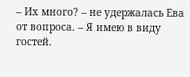– Их много? – не удержалась Ева от вопроса. – Я имею в виду гостей.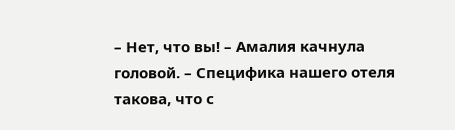– Нет, что вы! – Амалия качнула головой. – Специфика нашего отеля такова, что с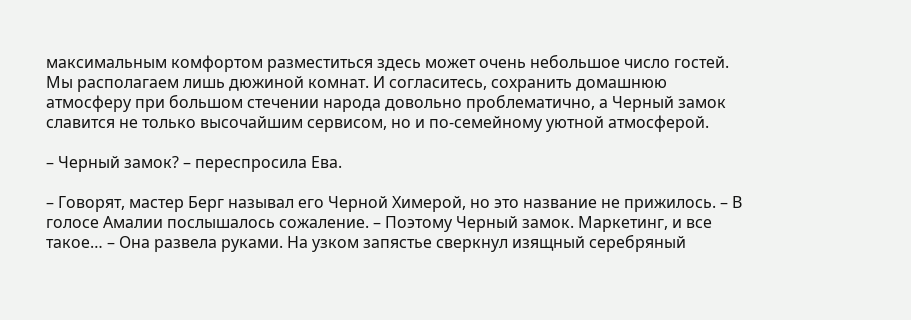максимальным комфортом разместиться здесь может очень небольшое число гостей. Мы располагаем лишь дюжиной комнат. И согласитесь, сохранить домашнюю атмосферу при большом стечении народа довольно проблематично, а Черный замок славится не только высочайшим сервисом, но и по-семейному уютной атмосферой.

– Черный замок? – переспросила Ева.

– Говорят, мастер Берг называл его Черной Химерой, но это название не прижилось. – В голосе Амалии послышалось сожаление. – Поэтому Черный замок. Маркетинг, и все такое… – Она развела руками. На узком запястье сверкнул изящный серебряный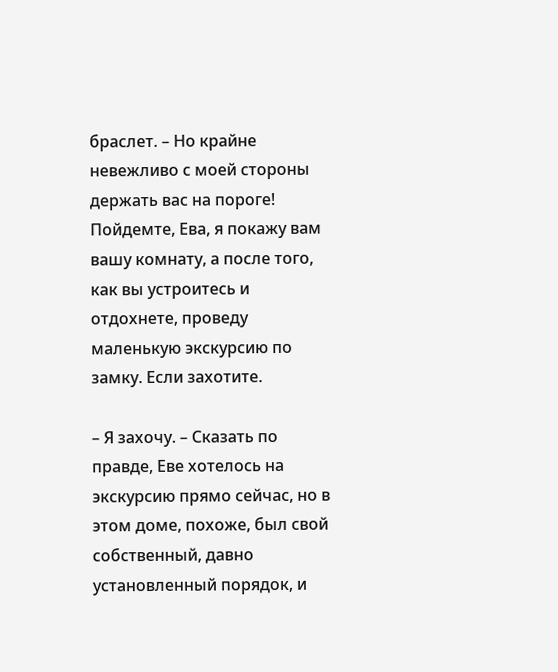браслет. – Но крайне невежливо с моей стороны держать вас на пороге! Пойдемте, Ева, я покажу вам вашу комнату, а после того, как вы устроитесь и отдохнете, проведу маленькую экскурсию по замку. Если захотите.

– Я захочу. – Сказать по правде, Еве хотелось на экскурсию прямо сейчас, но в этом доме, похоже, был свой собственный, давно установленный порядок, и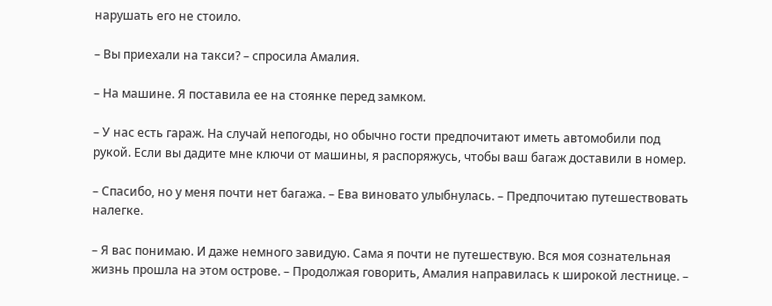нарушать его не стоило.

– Вы приехали на такси? – спросила Амалия.

– На машине. Я поставила ее на стоянке перед замком.

– У нас есть гараж. На случай непогоды, но обычно гости предпочитают иметь автомобили под рукой. Если вы дадите мне ключи от машины, я распоряжусь, чтобы ваш багаж доставили в номер.

– Спасибо, но у меня почти нет багажа. – Ева виновато улыбнулась. – Предпочитаю путешествовать налегке.

– Я вас понимаю. И даже немного завидую. Сама я почти не путешествую. Вся моя сознательная жизнь прошла на этом острове. – Продолжая говорить, Амалия направилась к широкой лестнице. –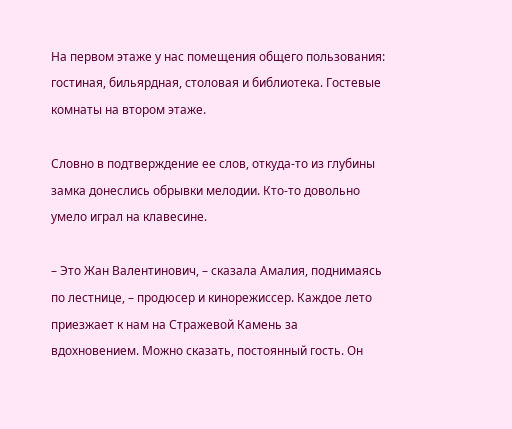На первом этаже у нас помещения общего пользования: гостиная, бильярдная, столовая и библиотека. Гостевые комнаты на втором этаже.

Словно в подтверждение ее слов, откуда-то из глубины замка донеслись обрывки мелодии. Кто-то довольно умело играл на клавесине.

– Это Жан Валентинович, – сказала Амалия, поднимаясь по лестнице, – продюсер и кинорежиссер. Каждое лето приезжает к нам на Стражевой Камень за вдохновением. Можно сказать, постоянный гость. Он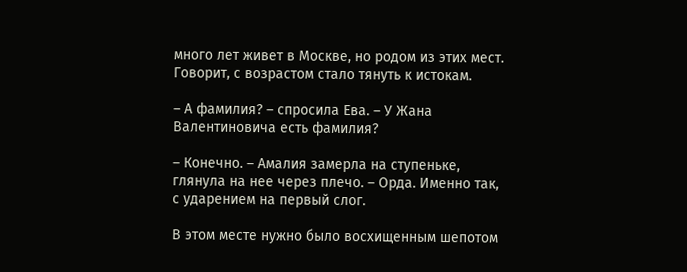много лет живет в Москве, но родом из этих мест. Говорит, с возрастом стало тянуть к истокам.

– А фамилия? – спросила Ева. – У Жана Валентиновича есть фамилия?

– Конечно. – Амалия замерла на ступеньке, глянула на нее через плечо. – Орда. Именно так, с ударением на первый слог.

В этом месте нужно было восхищенным шепотом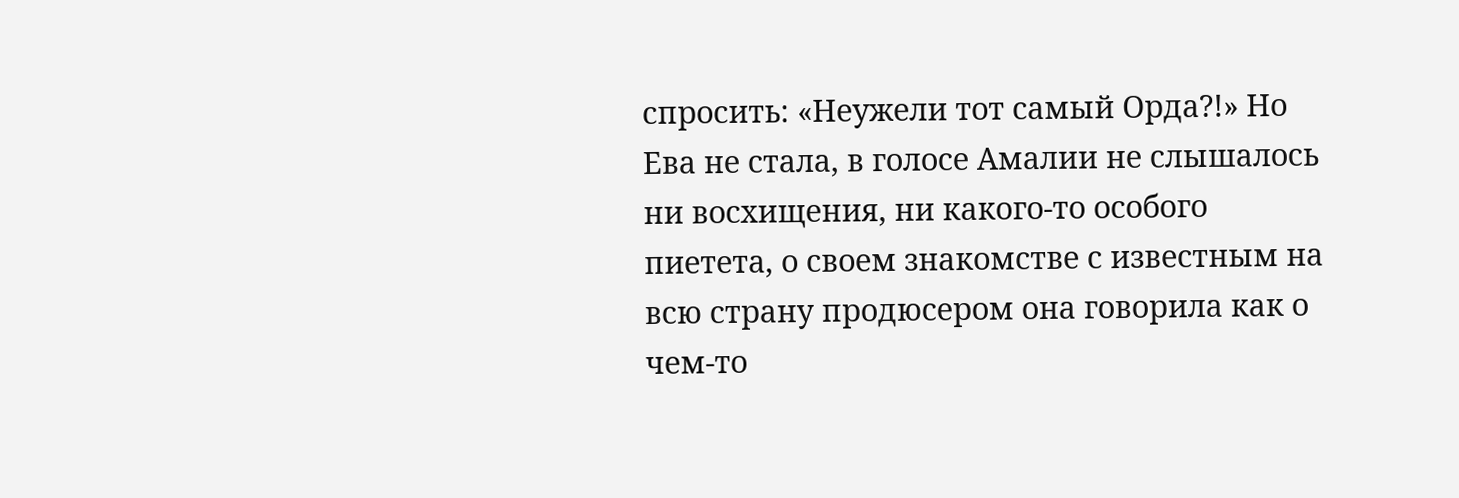спросить: «Неужели тот самый Орда?!» Но Ева не стала, в голосе Амалии не слышалось ни восхищения, ни какого-то особого пиетета, о своем знакомстве с известным на всю страну продюсером она говорила как о чем-то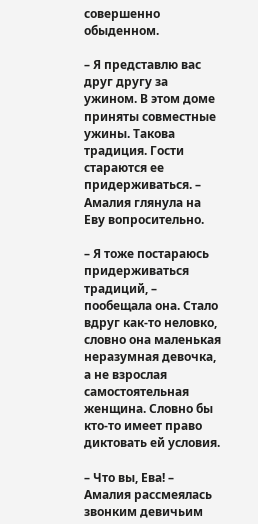совершенно обыденном.

– Я представлю вас друг другу за ужином. В этом доме приняты совместные ужины. Такова традиция. Гости стараются ее придерживаться. – Амалия глянула на Еву вопросительно.

– Я тоже постараюсь придерживаться традиций, – пообещала она. Стало вдруг как-то неловко, словно она маленькая неразумная девочка, а не взрослая самостоятельная женщина. Словно бы кто-то имеет право диктовать ей условия.

– Что вы, Ева! – Амалия рассмеялась звонким девичьим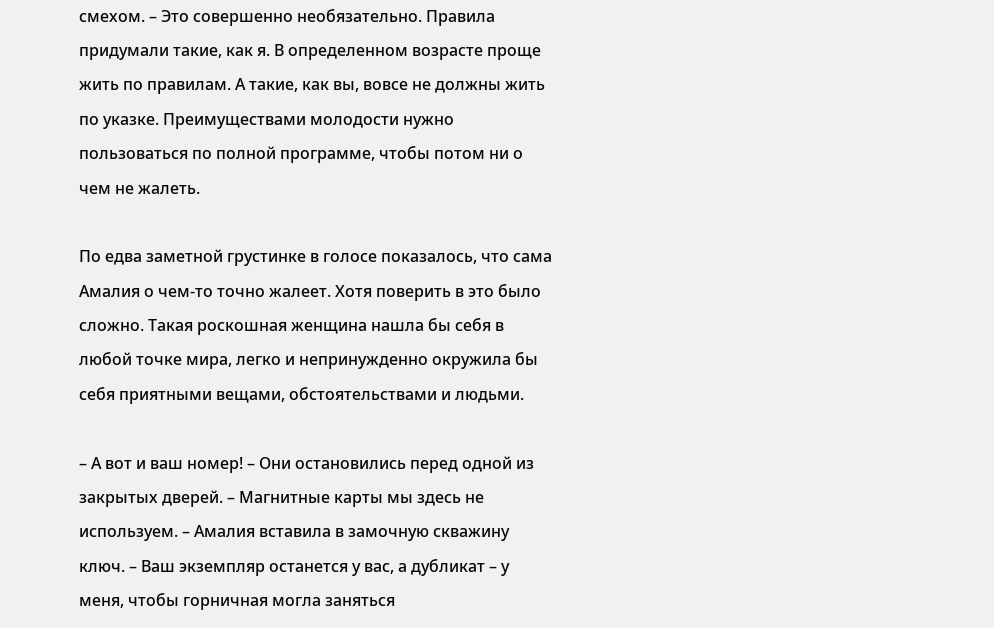смехом. – Это совершенно необязательно. Правила придумали такие, как я. В определенном возрасте проще жить по правилам. А такие, как вы, вовсе не должны жить по указке. Преимуществами молодости нужно пользоваться по полной программе, чтобы потом ни о чем не жалеть.

По едва заметной грустинке в голосе показалось, что сама Амалия о чем-то точно жалеет. Хотя поверить в это было сложно. Такая роскошная женщина нашла бы себя в любой точке мира, легко и непринужденно окружила бы себя приятными вещами, обстоятельствами и людьми.

– А вот и ваш номер! – Они остановились перед одной из закрытых дверей. – Магнитные карты мы здесь не используем. – Амалия вставила в замочную скважину ключ. – Ваш экземпляр останется у вас, а дубликат – у меня, чтобы горничная могла заняться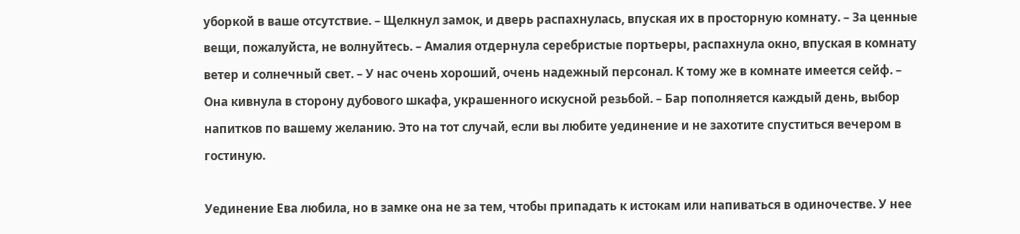уборкой в ваше отсутствие. – Щелкнул замок, и дверь распахнулась, впуская их в просторную комнату. – За ценные вещи, пожалуйста, не волнуйтесь. – Амалия отдернула серебристые портьеры, распахнула окно, впуская в комнату ветер и солнечный свет. – У нас очень хороший, очень надежный персонал. К тому же в комнате имеется сейф. – Она кивнула в сторону дубового шкафа, украшенного искусной резьбой. – Бар пополняется каждый день, выбор напитков по вашему желанию. Это на тот случай, если вы любите уединение и не захотите спуститься вечером в гостиную.

Уединение Ева любила, но в замке она не за тем, чтобы припадать к истокам или напиваться в одиночестве. У нее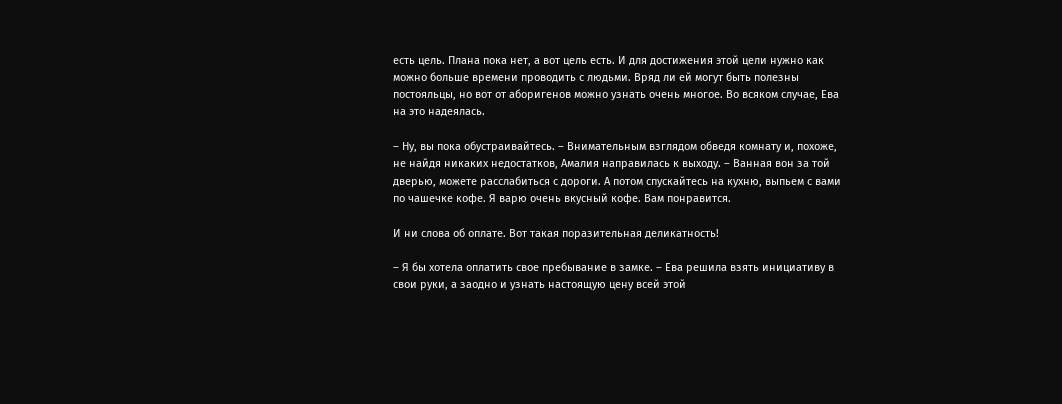есть цель. Плана пока нет, а вот цель есть. И для достижения этой цели нужно как можно больше времени проводить с людьми. Вряд ли ей могут быть полезны постояльцы, но вот от аборигенов можно узнать очень многое. Во всяком случае, Ева на это надеялась.

– Ну, вы пока обустраивайтесь. – Внимательным взглядом обведя комнату и, похоже, не найдя никаких недостатков, Амалия направилась к выходу. – Ванная вон за той дверью, можете расслабиться с дороги. А потом спускайтесь на кухню, выпьем с вами по чашечке кофе. Я варю очень вкусный кофе. Вам понравится.

И ни слова об оплате. Вот такая поразительная деликатность!

– Я бы хотела оплатить свое пребывание в замке. – Ева решила взять инициативу в свои руки, а заодно и узнать настоящую цену всей этой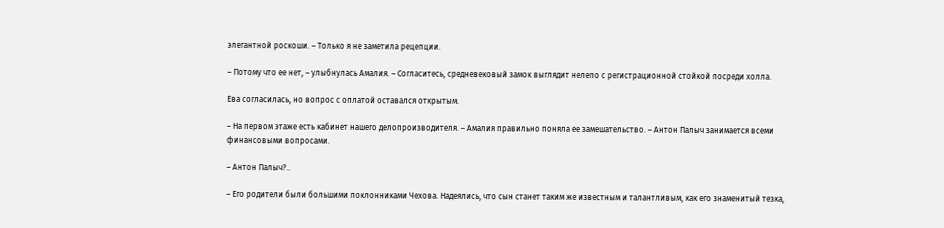элегантной роскоши. – Только я не заметила рецепции.

– Потому что ее нет, – улыбнулась Амалия. – Согласитесь, средневековый замок выглядит нелепо с регистрационной стойкой посреди холла.

Ева согласилась, но вопрос с оплатой оставался открытым.

– На первом этаже есть кабинет нашего делопроизводителя. – Амалия правильно поняла ее замешательство. – Антон Палыч занимается всеми финансовыми вопросами.

– Антон Палыч?..

– Его родители были большими поклонниками Чехова. Надеялись, что сын станет таким же известным и талантливым, как его знаменитый тезка,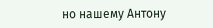но нашему Антону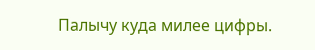Палычу куда милее цифры.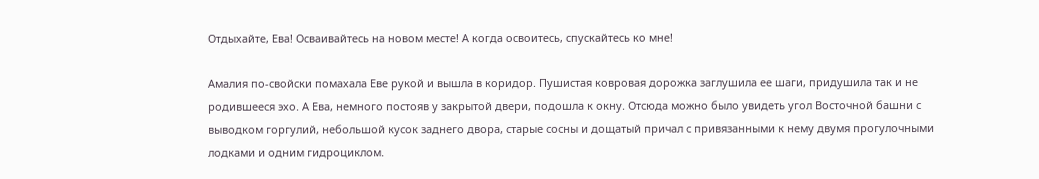Отдыхайте, Ева! Осваивайтесь на новом месте! А когда освоитесь, спускайтесь ко мне!

Амалия по-свойски помахала Еве рукой и вышла в коридор. Пушистая ковровая дорожка заглушила ее шаги, придушила так и не родившееся эхо. А Ева, немного постояв у закрытой двери, подошла к окну. Отсюда можно было увидеть угол Восточной башни с выводком горгулий, небольшой кусок заднего двора, старые сосны и дощатый причал с привязанными к нему двумя прогулочными лодками и одним гидроциклом.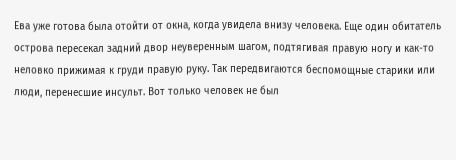Ева уже готова была отойти от окна, когда увидела внизу человека. Еще один обитатель острова пересекал задний двор неуверенным шагом, подтягивая правую ногу и как-то неловко прижимая к груди правую руку. Так передвигаются беспомощные старики или люди, перенесшие инсульт. Вот только человек не был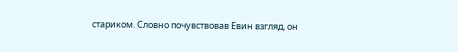стариком. Словно почувствовав Евин взгляд, он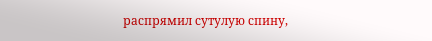распрямил сутулую спину,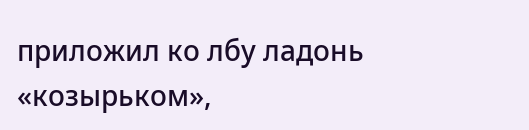приложил ко лбу ладонь «козырьком»,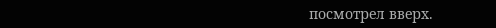посмотрел вверх.